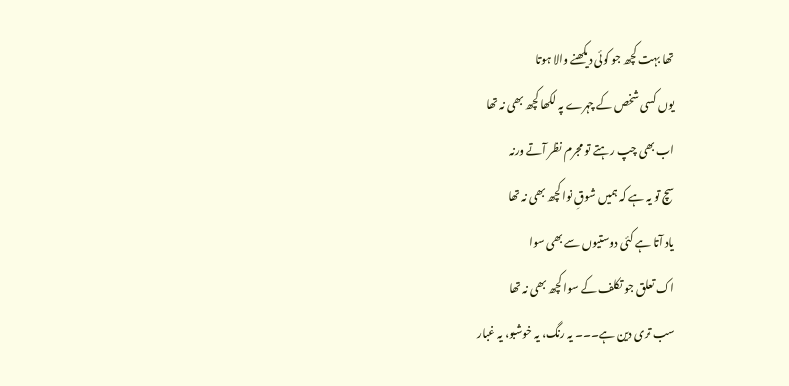تھا بہت کچھ جو کوئی دیکھنے والا ہوتا
یوں کسی شخص کے چہرے پہ لکھا کچھ بھی نہ تھا
اب بھی چپ رہتے تو مجرم نظر آتے ورنہ
سچ تو یہ ہے کہ ہمیں شوقِ نوا کچھ بھی نہ تھا
یاد آتا ہے کئی دوستیوں سے بھی سوا
اک تعلق جو تکلف کے سوا کچھ بھی نہ تھا
سب تری دین ہے۔۔۔ یہ رنگ، یہ خوشبو، یہ غبار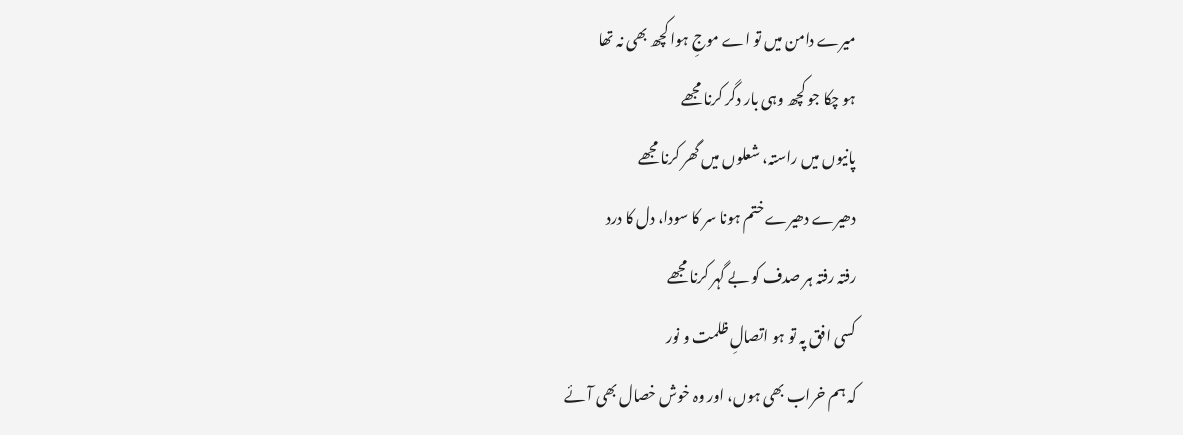میرے دامن میں تو اے موجِ ہوا کچھ بھی نہ تھا
ہو چکا جو کچھ وہی بار دگر کرنا مجھے
پانیوں میں راستہ، شعلوں میں گھر کرنا مجھے
دھیرے دھیرے ختم ہونا سر کا سودا، دل کا درد
رفتہ رفتہ ہر صدف کو بے گہر کرنا مجھے
کسی افق پہ تو ہو اتصالِ ظلمت و نور
کہ ہم خراب بھی ہوں، اور وہ خوش خصال بھی آئے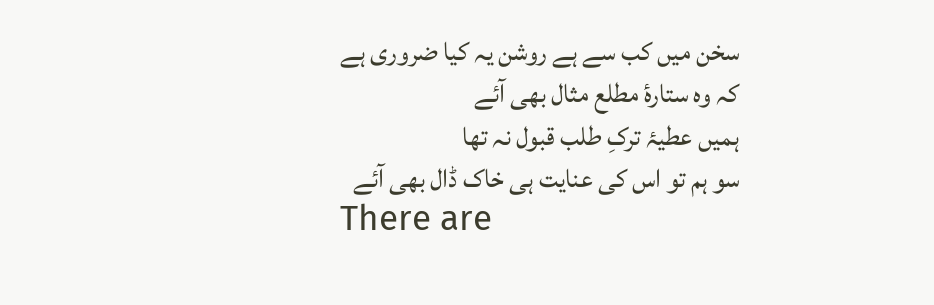سخن میں کب سے ہے روشن یہ کیا ضروری ہے
کہ وہ ستارۂ مطلع مثال بھی آئے
ہمیں عطیۂ ترکِ طلب قبول نہ تھا
سو ہم تو اس کی عنایت ہی خاک ڈال بھی آئے
There are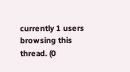currently 1 users browsing this thread. (0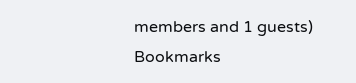members and 1 guests)
Bookmarks